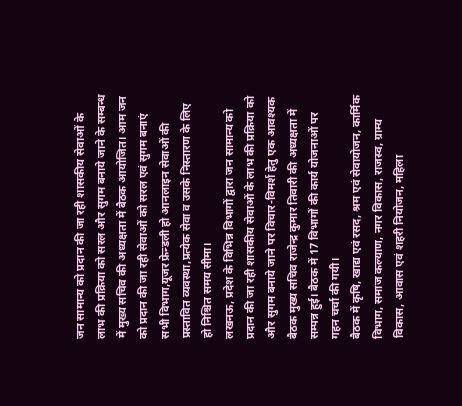जन सामान्य को प्रदान की जा रही शासकीय सेवाओं के लाभ की प्रक्रिया को सरल और सुगम बनाये जाने के सम्बन्ध में मुख्य सचिव की अध्यक्षता में बैठक आयोजित। आम जन को प्रदान की जा रही सेवाओं को सरल एवं सुगम बनाएं सभी विभाग,यूजर फ्रेन्डली हो आनलाइन सेवाओं की प्रस्तावित व्यवस्था,प्रत्येक सेवा व उसके निस्तारण के लिए हो निश्चित समय सीमा।
लखनऊ, प्रदेश के विभिन्न विभागों द्वारा जन सामान्य को प्रदान की जा रही शासकीय सेवाओं के लाभ की प्रक्रिया को और सुगम बनाये जाने पर विचार-विमर्श हेतु एक आवश्यक बैठक मुख्य सचिव राजेन्द्र कुमार तिवारी की अध्यक्षता में सम्पन्न हुई। बैठक में 17 विभागों की कार्य योजनाओं पर गहन चर्चा की गयी।
बैठक में कृषि, खाद्य एवं रसद, श्रम एवं सेवायोजन, कार्मिक विभाग, समाज कल्याण, नगर विकास, राजस्व, ग्राम्य विकास, आवास एवं शहरी नियोजन, महिला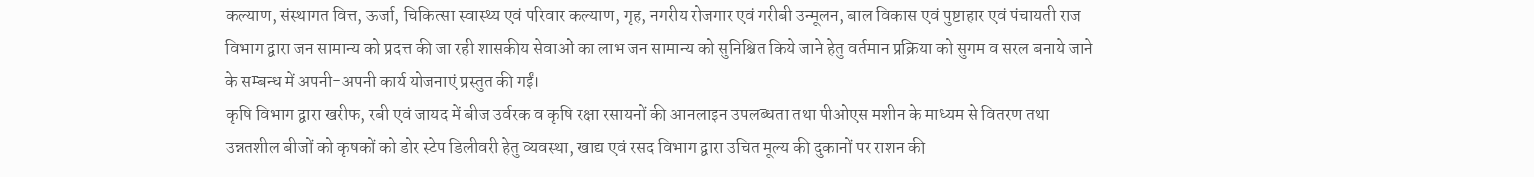कल्याण, संस्थागत वित्त, ऊर्जा, चिकित्सा स्वास्थ्य एवं परिवार कल्याण, गृह, नगरीय रोजगार एवं गरीबी उन्मूलन, बाल विकास एवं पुष्टाहार एवं पंचायती राज विभाग द्वारा जन सामान्य को प्रदत्त की जा रही शासकीय सेवाओं का लाभ जन सामान्य को सुनिश्चित किये जाने हेतु वर्तमान प्रक्रिया को सुगम व सरल बनाये जाने के सम्बन्ध में अपनी-अपनी कार्य योजनाएं प्रस्तुत की गईं।
कृषि विभाग द्वारा खरीफ, रबी एवं जायद में बीज उर्वरक व कृषि रक्षा रसायनों की आनलाइन उपलब्धता तथा पीओएस मशीन के माध्यम से वितरण तथा उन्नतशील बीजों को कृषकों को डोर स्टेप डिलीवरी हेतु व्यवस्था, खाद्य एवं रसद विभाग द्वारा उचित मूल्य की दुकानों पर राशन की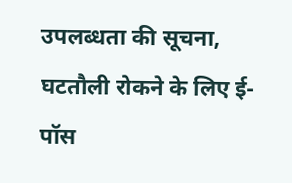उपलब्धता की सूचना, घटतौली रोकने के लिए ई-पॉस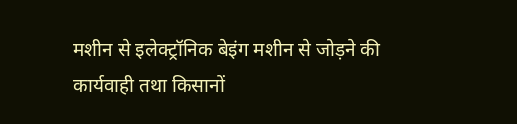मशीन से इलेक्ट्रॉनिक बेइंग मशीन से जोड़ने की कार्यवाही तथा किसानों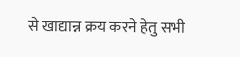से खाद्यान्न क्रय करने हेतु सभी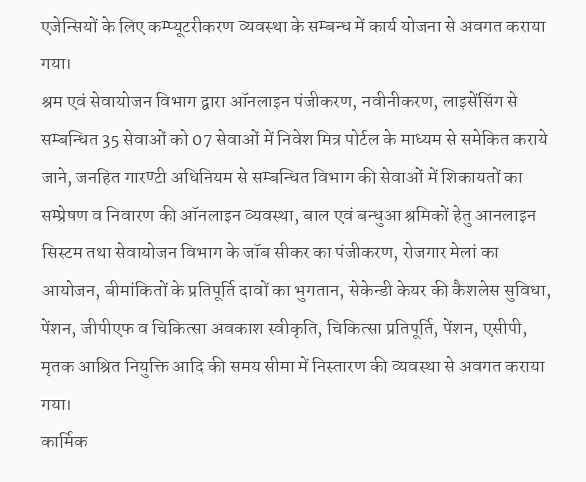एजेन्सियों के लिए कम्प्यूटरीकरण व्यवस्था के सम्बन्ध में कार्य योजना से अवगत कराया गया।
श्रम एवं सेवायोजन विभाग द्वारा ऑनलाइन पंजीकरण, नवीनीकरण, लाइसेंसिंग से सम्बन्धित 35 सेवाओं को 07 सेवाओं में निवेश मित्र पोर्टल के माध्यम से समेकित कराये जाने, जनहित गारण्टी अधिनियम से सम्बन्धित विभाग की सेवाओं में शिकायतों का सम्प्रेषण व निवारण की ऑनलाइन व्यवस्था, बाल एवं बन्धुआ श्रमिकों हेतु आनलाइन सिस्टम तथा सेवायोजन विभाग के जॉब सीकर का पंजीकरण, रोजगार मेलां का आयोजन, बीमांकितों के प्रतिपूर्ति दावों का भुगतान, सेकेन्डी केयर की कैशलेस सुविधा, पेंशन, जीपीएफ व चिकित्सा अवकाश स्वीकृति, चिकित्सा प्रतिपूर्ति, पेंशन, एसीपी, मृतक आश्रित नियुक्ति आदि की समय सीमा में निस्तारण की व्यवस्था से अवगत कराया गया।
कार्मिक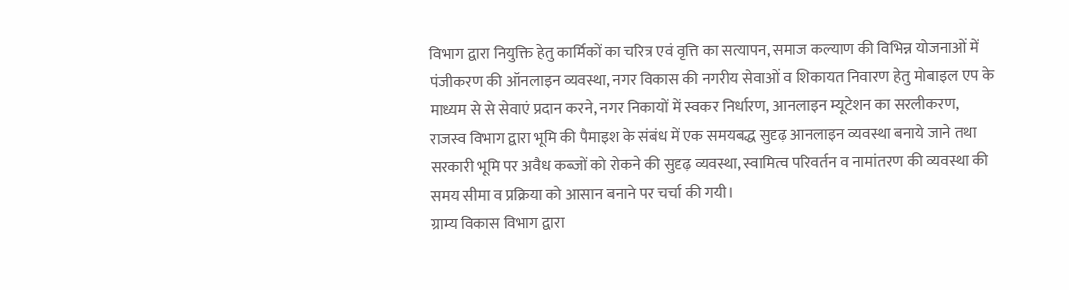विभाग द्वारा नियुक्ति हेतु कार्मिकों का चरित्र एवं वृत्ति का सत्यापन, समाज कल्याण की विभिन्न योजनाओं में पंजीकरण की ऑनलाइन व्यवस्था, नगर विकास की नगरीय सेवाओं व शिकायत निवारण हेतु मोबाइल एप के माध्यम से से सेवाएं प्रदान करने, नगर निकायों में स्वकर निर्धारण, आनलाइन म्यूटेशन का सरलीकरण, राजस्व विभाग द्वारा भूमि की पैमाइश के संबंध में एक समयबद्ध सुदृढ़ आनलाइन व्यवस्था बनाये जाने तथा सरकारी भूमि पर अवैध कब्जों को रोकने की सुदृढ़ व्यवस्था, स्वामित्व परिवर्तन व नामांतरण की व्यवस्था की समय सीमा व प्रक्रिया को आसान बनाने पर चर्चा की गयी।
ग्राम्य विकास विभाग द्वारा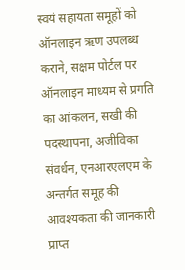स्वयं सहायता समूहों को ऑनलाइन ऋण उपलब्ध कराने, सक्षम पोर्टल पर ऑनलाइन माध्यम से प्रगति का आंकलन, सखी की पदस्थापना, अजीविका संवर्धन, एनआरएलएम के अन्तर्गत समूह की आवश्यकता की जानकारी प्राप्त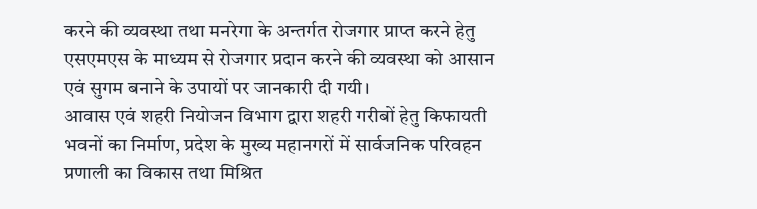करने की व्यवस्था तथा मनरेगा के अन्तर्गत रोजगार प्राप्त करने हेतु एसएमएस के माध्यम से रोजगार प्रदान करने की व्यवस्था को आसान एवं सुगम बनाने के उपायों पर जानकारी दी गयी।
आवास एवं शहरी नियोजन विभाग द्वारा शहरी गरीबों हेतु किफायती भवनों का निर्माण, प्रदेश के मुख्य महानगरों में सार्वजनिक परिवहन प्रणाली का विकास तथा मिश्रित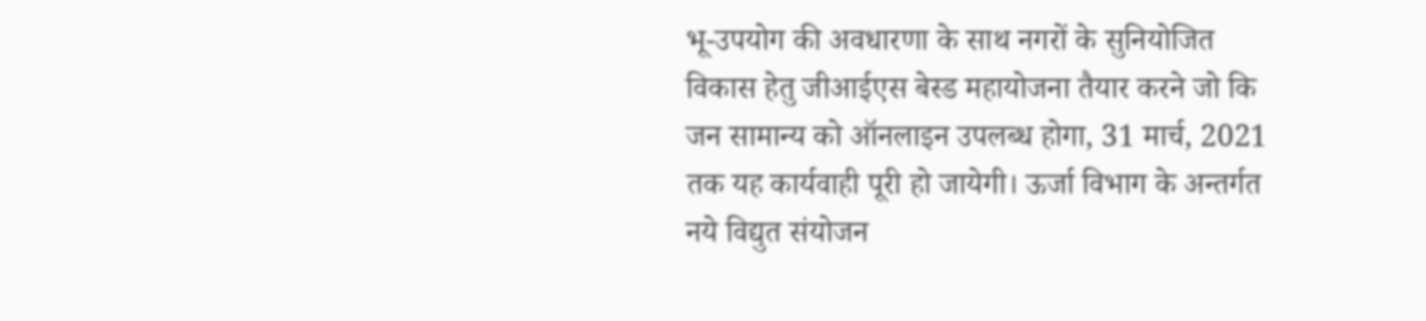भू-उपयोग की अवधारणा के साथ नगरों के सुनियोजित विकास हेतु जीआईएस बेस्ड महायोजना तैयार करने जो कि जन सामान्य को ऑनलाइन उपलब्ध होगा, 31 मार्च, 2021 तक यह कार्यवाही पूरी हो जायेगी। ऊर्जा विभाग के अन्तर्गत नये विद्युत संयोजन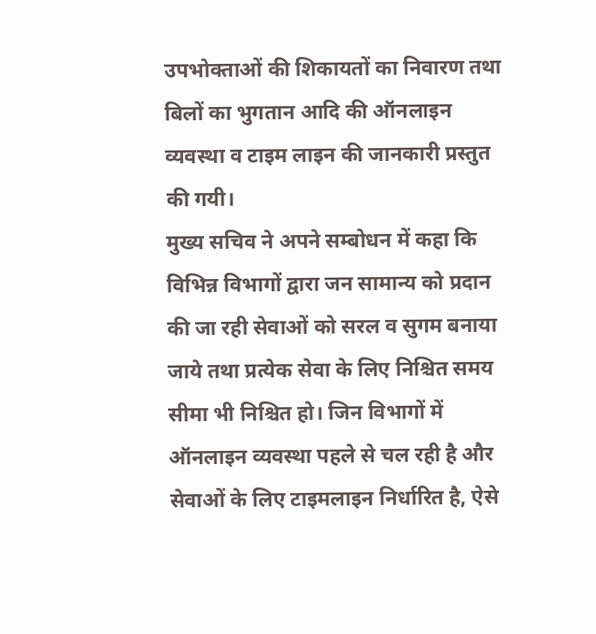उपभोक्ताओं की शिकायतों का निवारण तथा बिलों का भुगतान आदि की ऑनलाइन व्यवस्था व टाइम लाइन की जानकारी प्रस्तुत की गयी।
मुख्य सचिव ने अपने सम्बोधन में कहा कि विभिन्न विभागों द्वारा जन सामान्य को प्रदान की जा रही सेवाओं को सरल व सुगम बनाया जाये तथा प्रत्येक सेवा के लिए निश्चित समय सीमा भी निश्चित हो। जिन विभागों में ऑनलाइन व्यवस्था पहले से चल रही है और सेवाओं के लिए टाइमलाइन निर्धारित है, ऐसे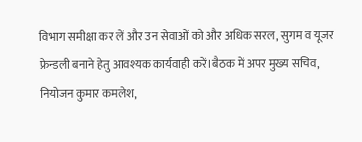विभाग समीक्षा कर लें और उन सेवाओं को और अधिक सरल, सुगम व यूजर फ्रेन्डली बनाने हेतु आवश्यक कार्यवाही करें।बैठक में अपर मुख्य सचिव, नियोजन कुमार कमलेश,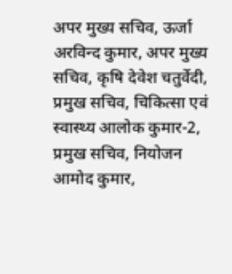अपर मुख्य सचिव, ऊर्जा अरविन्द कुमार, अपर मुख्य सचिव, कृषि देवेश चतुर्वेदी, प्रमुख सचिव, चिकित्सा एवं स्वास्थ्य आलोक कुमार-2, प्रमुख सचिव, नियोजन आमोद कुमार,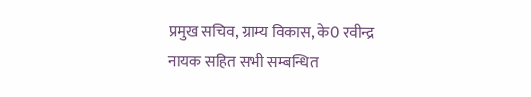प्रमुख सचिव, ग्राम्य विकास, के0 रवीन्द्र नायक सहित सभी सम्बन्धित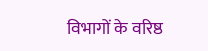विभागों के वरिष्ठ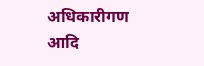अधिकारीगण आदि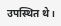उपस्थित थे।